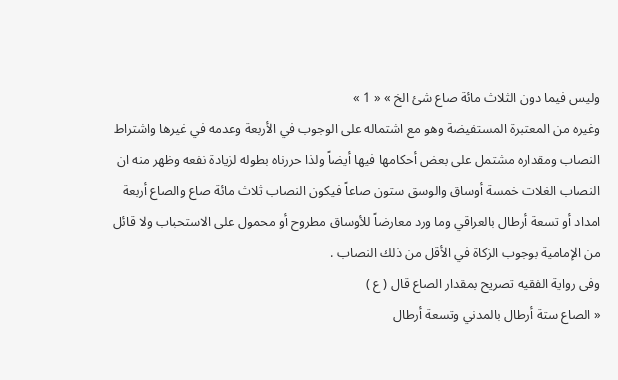وليس فيما دون الثلاث مائة صاع شئ الخ » « 1 »
وغيره من المعتبرة المستفيضة وهو مع اشتماله على الوجوب في الأربعة وعدمه في غيرها واشتراط النصاب ومقداره مشتمل على بعض أحكامها فيها أيضاً ولذا حررناه بطوله لزيادة نفعه وظهر منه ان النصاب الغلات خمسة أوساق والوسق ستون صاعاً فيكون النصاب ثلاث مائة صاع والصاع أربعة امداد أو تسعة أرطال بالعراقي وما ورد معارضاً للأوساق مطروح أو محمول على الاستحباب ولا قائل من الإمامية بوجوب الزكاة في الأقل من ذلك النصاب .
وفى رواية الفقيه تصريح بمقدار الصاع قال ( ع )
« الصاع ستة أرطال بالمدني وتسعة أرطال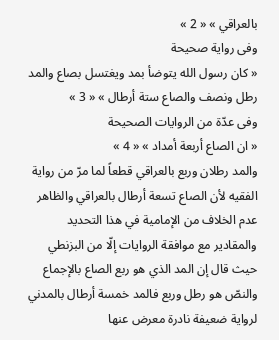بالعراقي » « 2 »
وفى رواية صحيحة
« كان رسول الله يتوضأ بمد ويغتسل بصاع والمد رطل ونصف والصاع ستة أرطال » « 3 »
وفى عدّة من الروايات الصحيحة
« ان الصاع أربعة أمداد » « 4 »
والمد رطلان وربع بالعراقي قطعاً لما مرّ من رواية الفقيه لأن الصاع تسعة أرطال بالعراقي والظاهر عدم الخلاف من الإمامية في هذا التحديد والمقادير مع موافقة الروايات إلّا من البزنطي حيث قال إن المد الذي هو ربع الصاع بالإجماع والنصّ هو رطل وربع فالمد خمسة أرطال بالمدني لرواية ضعيفة نادرة معرض عنها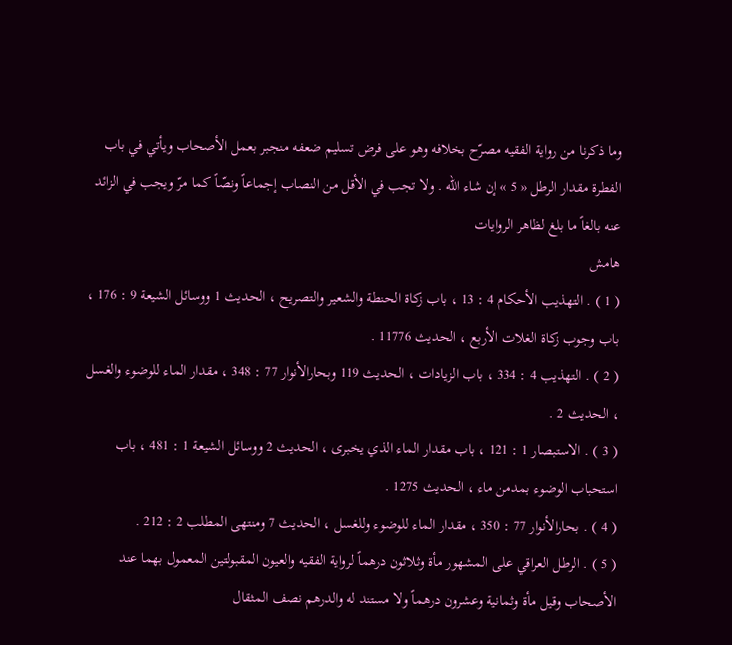وما ذكرنا من رواية الفقيه مصرّح بخلافه وهو على فرض تسليم ضعفه منجبر بعمل الأصحاب ويأتي في باب الفطرة مقدار الرطل « 5 » إن شاء الله . ولا تجب في الأقل من النصاب إجماعاً ونصّاً كما مرّ ويجب في الزائد عنه بالغاً ما بلغ لظاهر الروايات
هامش
( 1 ) . التهذيب الأحكام 4 : 13 ، باب زكاة الحنطة والشعير والتصريح ، الحديث 1 ووسائل الشيعة 9 : 176 ، باب وجوب زكاة الغلات الأربع ، الحديث 11776 .
( 2 ) . التهذيب 4 : 334 ، باب الزيادات ، الحديث 119 وبحارالأنوار 77 : 348 ، مقدار الماء للوضوء والغسل ، الحديث 2 .
( 3 ) . الاستبصار 1 : 121 ، باب مقدار الماء الذي يخبرى ، الحديث 2 ووسائل الشيعة 1 : 481 ، باب استحباب الوضوء بمدمن ماء ، الحديث 1275 .
( 4 ) . بحارالأنوار 77 : 350 ، مقدار الماء للوضوء وللغسل ، الحديث 7 ومنتهى المطلب 2 : 212 .
( 5 ) . الرطل العراقي على المشهور مأة وثلاثون درهماً لرواية الفقيه والعيون المقبولتين المعمول بهما عند الأصحاب وقيل مأة وثمانية وعشرون درهماً ولا مستند له والدرهم نصف المثقال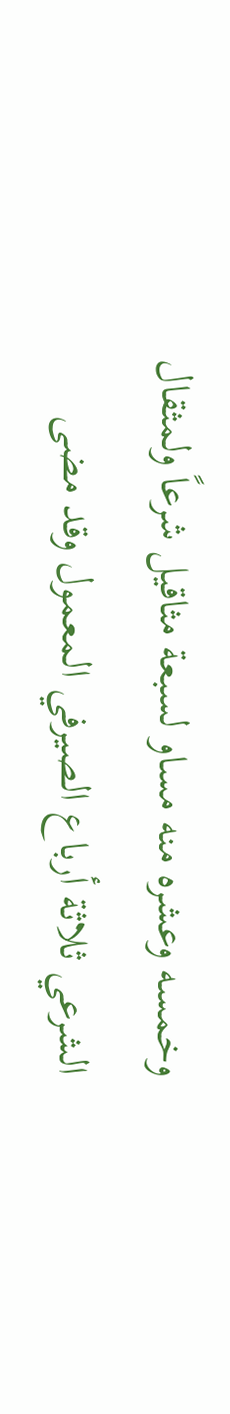وخمسه وعشره منه مساو لسبعة مثاقيل شرعاً ولمثقال الشرعي ثلاثة أرباع الصيرفي المعمول وقد مضى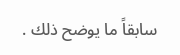سابقاً ما يوضح ذلك .